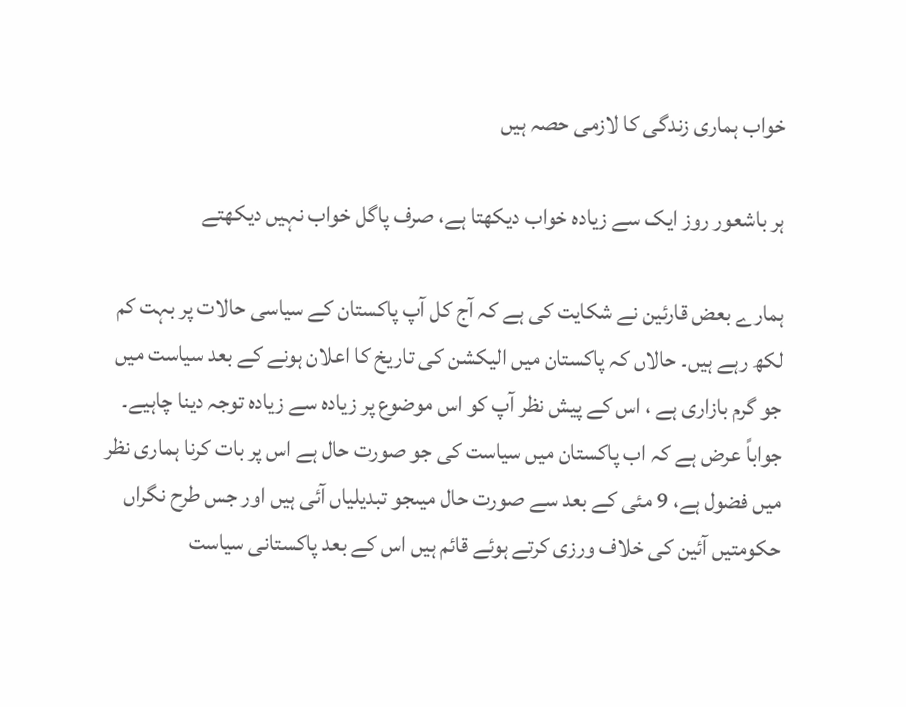خواب ہماری زندگی کا لازمی حصہ ہیں

ہر باشعور روز ایک سے زیادہ خواب دیکھتا ہے، صرف پاگل خواب نہیں دیکھتے

ہمارے بعض قارئین نے شکایت کی ہے کہ آج کل آپ پاکستان کے سیاسی حالات پر بہت کم لکھ رہے ہیں۔ حالاں کہ پاکستان میں الیکشن کی تاریخ کا اعلان ہونے کے بعد سیاست میں جو گرم بازاری ہے ، اس کے پیش نظر آپ کو اس موضوع پر زیادہ سے زیادہ توجہ دینا چاہیے۔
جواباً عرض ہے کہ اب پاکستان میں سیاست کی جو صورت حال ہے اس پر بات کرنا ہماری نظر میں فضول ہے، 9 مئی کے بعد سے صورت حال میںجو تبدیلیاں آئی ہیں اور جس طرح نگراں حکومتیں آئین کی خلاف ورزی کرتے ہوئے قائم ہیں اس کے بعد پاکستانی سیاست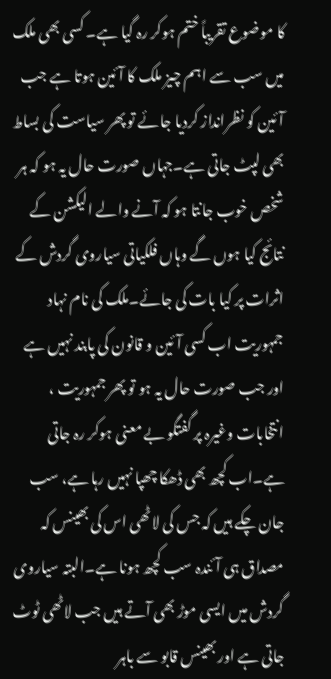کا موضوع تقریباً ختم ہوکر رہ گیا ہے۔ کسی بھی ملک میں سب سے اہم چیز ملک کا آئین ہوتا ہے جب آئین کو نظرانداز کردیا جائے تو پھر سیاست کی بساط بھی لپٹ جاتی ہے۔جہاں صورت حال یہ ہو کہ ہر شخص خوب جانتا ہو کہ آنے والے الیکشن کے نتائج کیا ہوں گے وہاں فلکیاتی سیاروی گردش کے اثرات پر کیا بات کی جائے۔ملک کی نام نہاد جمہوریت اب کسی آئین و قانون کی پابند نہیں ہے اور جب صورت حال یہ ہو تو پھر جمہوریت ، انتخابات وغیرہ پر گفتگو بے معنی ہوکر رہ جاتی ہے۔اب کچھ بھی ڈھکا چھپا نہیں رہا ہے، سب جان چکے ہیں کہ جس کی لاٹھی اس کی بھینس کہ مصداق ہی آئندہ سب کچھ ہونا ہے۔البتہ سیاروی گردش میں ایسی موڑ بھی آتے ہیں جب لاٹھی ٹوٹ جاتی ہے اور بھینس قابو سے باہر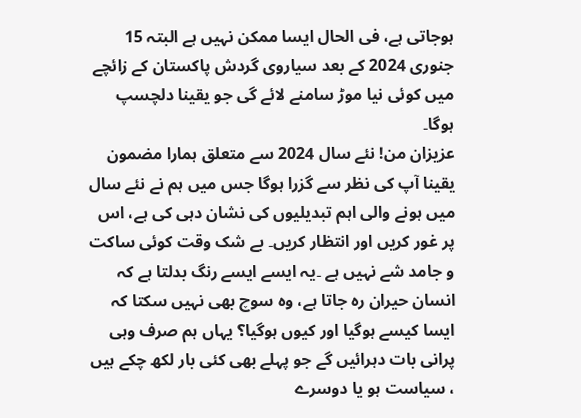ہوجاتی ہے، فی الحال ایسا ممکن نہیں ہے البتہ 15 جنوری 2024 کے بعد سیاروی گردش پاکستان کے زائچے میں کوئی نیا موڑ سامنے لائے گی جو یقینا دلچسپ ہوگا۔
عزیزان من! نئے سال 2024 سے متعلق ہمارا مضمون یقینا آپ کی نظر سے گزرا ہوگا جس میں ہم نے نئے سال میں ہونے والی اہم تبدیلیوں کی نشان دہی کی ہے، اس پر غور کریں اور انتظار کریں۔ بے شک وقت کوئی ساکت و جامد شے نہیں ہے ۔یہ ایسے ایسے رنگ بدلتا ہے کہ انسان حیران رہ جاتا ہے، وہ سوچ بھی نہیں سکتا کہ ایسا کیسے ہوگیا اور کیوں ہوگیا؟ یہاں ہم صرف وہی پرانی بات دہرائیں گے جو پہلے بھی کئی بار لکھ چکے ہیں ، سیاست ہو یا دوسرے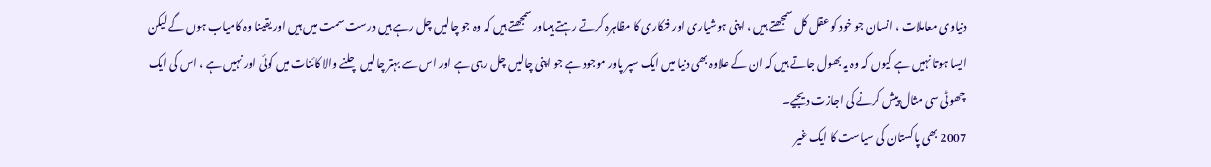دنیاوی معاملات ، انسان جو خود کو عقل کل سمجھتے ہیں ، اپنی ہوشیاری اور فنکاری کا مظاہرہ کرتے رہتے ہیںاور سمجھتے ہیں کہ وہ جو چالیں چل رہے ہیں درست سمت میں ہیں اور یقینا وہ کامیاب ہوں گے لیکن ایسا ہوتا نہیں ہے کیوں کہ وہ یہ بھول جاتے ہیں کہ ان کے علاوہ بھی دنیا میں ایک سپر پاور موجود ہے جو اپنی چالیں چل رہی ہے اور اس سے بہتر چالیں چلنے والا کائنات میں کوئی اور نہیں ہے ، اس کی ایک چھوٹی سی مثال پیش کرنے کی اجازت دیجیے۔
2007 بھی پاکستان کی سیاست کا ایک غیر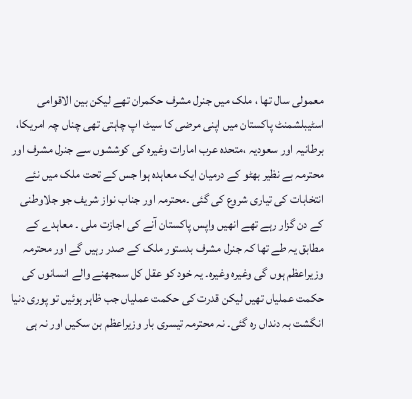معمولی سال تھا ، ملک میں جنرل مشرف حکمران تھے لیکن بین الاقوامی اسٹیبلشمنٹ پاکستان میں اپنی مرضی کا سیٹ اپ چاہتی تھی چناں چہ امریکا، برطانیہ اور سعودیہ ،متحدہ عرب امارات وغیرہ کی کوششوں سے جنرل مشرف اور محترمہ بے نظیر بھٹو کے درمیان ایک معاہدہ ہوا جس کے تحت ملک میں نئے انتخابات کی تیاری شروع کی گئی ۔محترمہ اور جناب نواز شریف جو جلاوطنی کے دن گزار رہے تھے انھیں واپس پاکستان آنے کی اجازت ملی ۔ معاہدے کے مطابق یہ طے تھا کہ جنرل مشرف بدستور ملک کے صدر رہیں گے اور محترمہ وزیراعظم ہوں گی وغیرہ وغیرہ۔ یہ خود کو عقل کل سمجھنے والے انسانوں کی حکمت عملیاں تھیں لیکن قدرت کی حکمت عملیاں جب ظاہر ہوئیں تو پوری دنیا انگشت بہ دنداں رہ گئی۔ نہ محترمہ تیسری بار وزیراعظم بن سکیں اور نہ ہی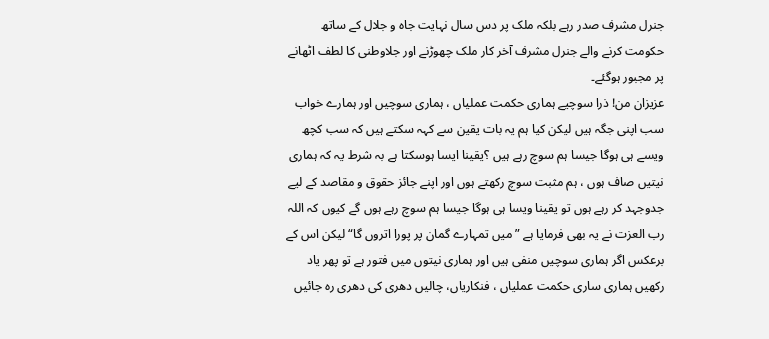جنرل مشرف صدر رہے بلکہ ملک پر دس سال نہایت جاہ و جلال کے ساتھ حکومت کرنے والے جنرل مشرف آخر کار ملک چھوڑنے اور جلاوطنی کا لطف اٹھانے پر مجبور ہوگئے۔
عزیزان من! ذرا سوچیے ہماری حکمت عملیاں ، ہماری سوچیں اور ہمارے خواب سب اپنی جگہ ہیں لیکن کیا ہم یہ بات یقین سے کہہ سکتے ہیں کہ سب کچھ ویسے ہی ہوگا جیسا ہم سوچ رہے ہیں ؟یقینا ایسا ہوسکتا ہے بہ شرط یہ کہ ہماری نیتیں صاف ہوں ، ہم مثبت سوچ رکھتے ہوں اور اپنے جائز حقوق و مقاصد کے لیے جدوجہد کر رہے ہوں تو یقینا ویسا ہی ہوگا جیسا ہم سوچ رہے ہوں گے کیوں کہ اللہ رب العزت نے یہ بھی فرمایا ہے ” میں تمہارے گمان پر پورا اتروں گا“ لیکن اس کے برعکس اگر ہماری سوچیں منفی ہیں اور ہماری نیتوں میں فتور ہے تو پھر یاد رکھیں ہماری ساری حکمت عملیاں ، فنکاریاں، چالیں دھری کی دھری رہ جائیں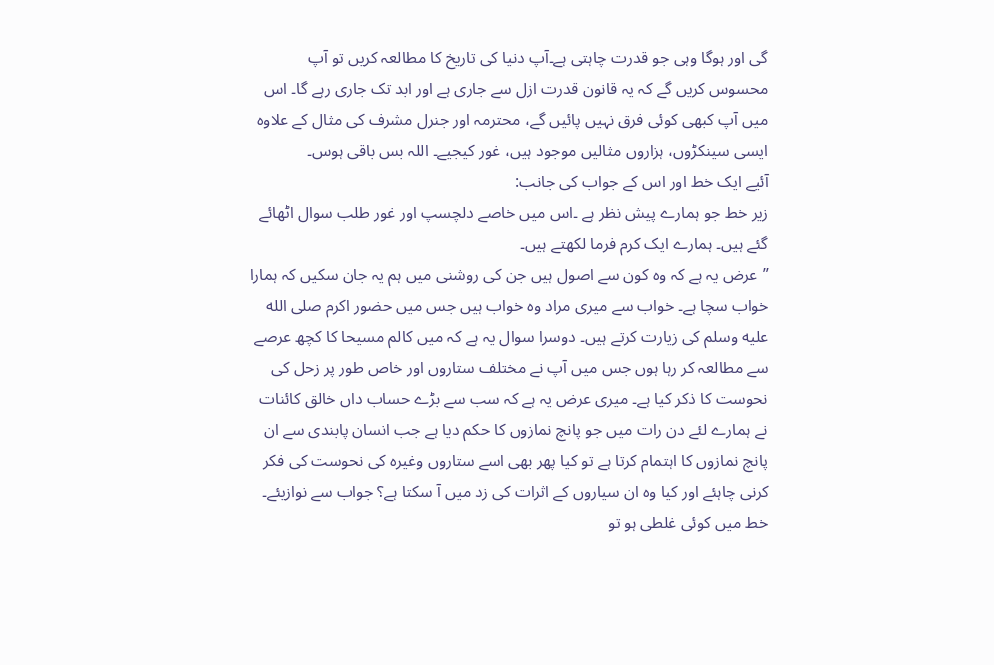گی اور ہوگا وہی جو قدرت چاہتی ہے۔آپ دنیا کی تاریخ کا مطالعہ کریں تو آپ محسوس کریں گے کہ یہ قانون قدرت ازل سے جاری ہے اور ابد تک جاری رہے گا۔ اس میں آپ کبھی کوئی فرق نہیں پائیں گے، محترمہ اور جنرل مشرف کی مثال کے علاوہ ایسی سینکڑوں، ہزاروں مثالیں موجود ہیں، غور کیجیے۔ اللہ بس باقی ہوس۔
آئیے ایک خط اور اس کے جواب کی جانب:
زیر خط جو ہمارے پیش نظر ہے ۔اس میں خاصے دلچسپ اور غور طلب سوال اٹھائے گئے ہیں۔ ہمارے ایک کرم فرما لکھتے ہیں۔
”عرض یہ ہے کہ وہ کون سے اصول ہیں جن کی روشنی میں ہم یہ جان سکیں کہ ہمارا خواب سچا ہے۔ خواب سے میری مراد وہ خواب ہیں جس میں حضور اکرم صلى الله عليه وسلم کی زیارت کرتے ہیں۔ دوسرا سوال یہ ہے کہ میں کالم مسیحا کا کچھ عرصے سے مطالعہ کر رہا ہوں جس میں آپ نے مختلف ستاروں اور خاص طور پر زحل کی نحوست کا ذکر کیا ہے۔ میری عرض یہ ہے کہ سب سے بڑے حساب داں خالق کائنات نے ہمارے لئے دن رات میں جو پانچ نمازوں کا حکم دیا ہے جب انسان پابندی سے ان پانچ نمازوں کا اہتمام کرتا ہے تو کیا پھر بھی اسے ستاروں وغیرہ کی نحوست کی فکر کرنی چاہئے اور کیا وہ ان سیاروں کے اثرات کی زد میں آ سکتا ہے؟ جواب سے نوازیئے۔ خط میں کوئی غلطی ہو تو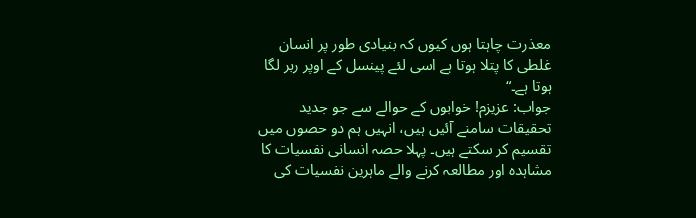معذرت چاہتا ہوں کیوں کہ بنیادی طور پر انسان غلطی کا پتلا ہوتا ہے اسی لئے پینسل کے اوپر ربر لگا ہوتا ہے۔“
جواب: عزیزم! خوابوں کے حوالے سے جو جدید تحقیقات سامنے آئیں ہیں، انہیں ہم دو حصوں میں تقسیم کر سکتے ہیں۔ پہلا حصہ انسانی نفسیات کا مشاہدہ اور مطالعہ کرنے والے ماہرین نفسیات کی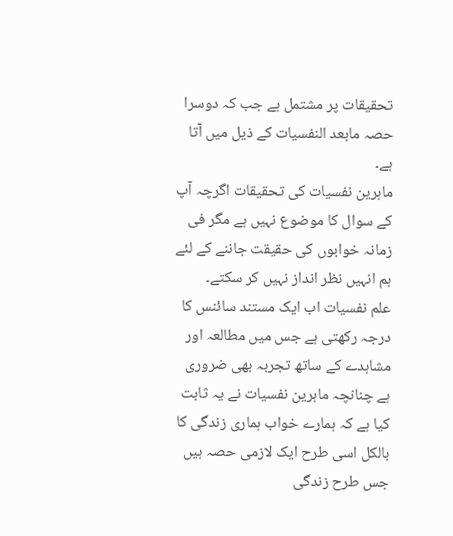تحقیقات پر مشتمل ہے جب کہ دوسرا حصہ مابعد النفسیات کے ذیل میں آتا ہے۔
ماہرین نفسیات کی تحقیقات اگرچہ آپ کے سوال کا موضوع نہیں ہے مگر فی زمانہ خوابوں کی حقیقت جاننے کے لئے ہم انہیں نظر انداز نہیں کر سکتے۔
علم نفسیات اب ایک مستند سائنس کا درجہ رکھتی ہے جس میں مطالعہ اور مشاہدے کے ساتھ تجربہ بھی ضروری ہے چنانچہ ماہرین نفسیات نے یہ ثابت کیا ہے کہ ہمارے خواب ہماری زندگی کا بالکل اسی طرح ایک لازمی حصہ ہیں جس طرح زندگی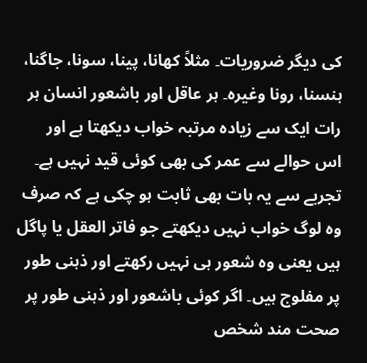کی دیگر ضروریات۔ مثلاً کھانا، پینا، سونا، جاگنا، ہنسنا، رونا وغیرہ۔ ہر عاقل اور باشعور انسان ہر رات ایک سے زیادہ مرتبہ خواب دیکھتا ہے اور اس حوالے سے عمر کی بھی کوئی قید نہیں ہے۔ تجربے سے یہ بات بھی ثابت ہو چکی ہے کہ صرف وہ لوگ خواب نہیں دیکھتے جو فاتر العقل یا پاگل ہیں یعنی وہ شعور ہی نہیں رکھتے اور ذہنی طور پر مفلوج ہیں۔ اگر کوئی باشعور اور ذہنی طور پر صحت مند شخص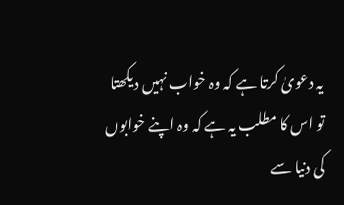یہ دعویٰ کرتا ہے کہ وہ خواب نہیں دیکھتا تو اس کا مطلب یہ ہے کہ وہ اپنے خوابوں کی دنیا سے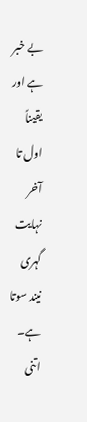بے خبر ہے اور یقیناً اول تا آخر نہایت گہری نیند سوتا ہے۔ اتنی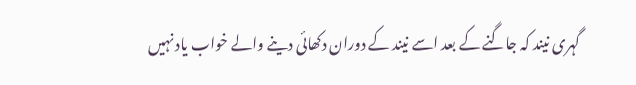گہری نیند کہ جاگنے کے بعد اسے نیند کے دوران دکھائی دینے والے خواب یاد نہیں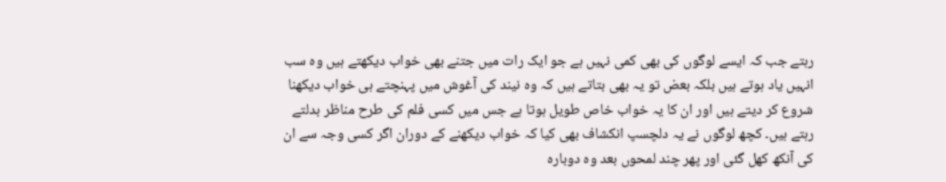رہتے جب کہ ایسے لوگوں کی بھی کمی نہیں ہے جو ایک رات میں جتنے بھی خواب دیکھتے ہیں وہ سب انہیں یاد ہوتے ہیں بلکہ بعض تو یہ بھی بتاتے ہیں کہ وہ نیند کی آغوش میں پہنچتے ہی خواب دیکھنا شروع کر دیتے ہیں اور ان کا یہ خواب خاص طویل ہوتا ہے جس میں کسی فلم کی طرح مناظر بدلتے رہتے ہیں۔ کچھ لوگوں نے یہ دلچسپ انکشاف بھی کیا کہ خواب دیکھنے کے دوران اگر کسی وجہ سے ان کی آنکھ کھل گئی اور پھر چند لمحوں بعد وہ دوبارہ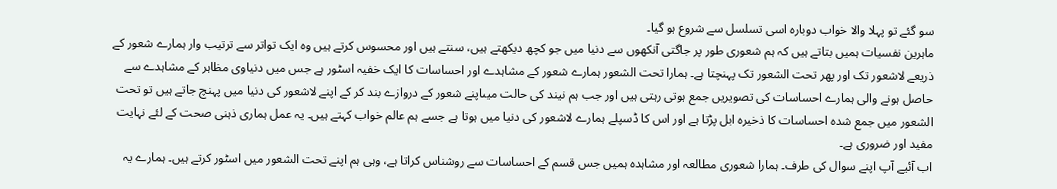سو گئے تو پہلا والا خواب دوبارہ اسی تسلسل سے شروع ہو گیا۔
ماہرین نفسیات ہمیں بتاتے ہیں کہ ہم شعوری طور پر جاگتی آنکھوں سے دنیا میں جو کچھ دیکھتے ہیں، سنتے ہیں اور محسوس کرتے ہیں وہ ایک تواتر سے ترتیب وار ہمارے شعور کے ذریعے لاشعور تک اور پھر تحت الشعور تک پہنچتا ہے۔ ہمارا تحت الشعور ہمارے شعور کے مشاہدے اور احساسات کا ایک خفیہ اسٹور ہے جس میں دنیاوی مظاہر کے مشاہدے سے حاصل ہونے والی ہمارے احساسات کی تصویریں جمع ہوتی رہتی ہیں اور جب ہم نیند کی حالت میںاپنے شعور کے دروازے بند کر کے اپنے لاشعور کی دنیا میں پہنچ جاتے ہیں تو تحت الشعور میں جمع شدہ احساسات کا ذخیرہ ابل پڑتا ہے اور اس کا ڈسپلے ہمارے لاشعور کی دنیا میں ہوتا ہے جسے ہم عالم خواب کہتے ہیں۔ یہ عمل ہماری ذہنی صحت کے لئے نہایت مفید اور ضروری ہے۔
اب آئیے آپ اپنے سوال کی طرف۔ ہمارا شعوری مطالعہ اور مشاہدہ ہمیں جس قسم کے احساسات سے روشناس کراتا ہے، وہی ہم اپنے تحت الشعور میں اسٹور کرتے ہیں۔ ہمارے یہ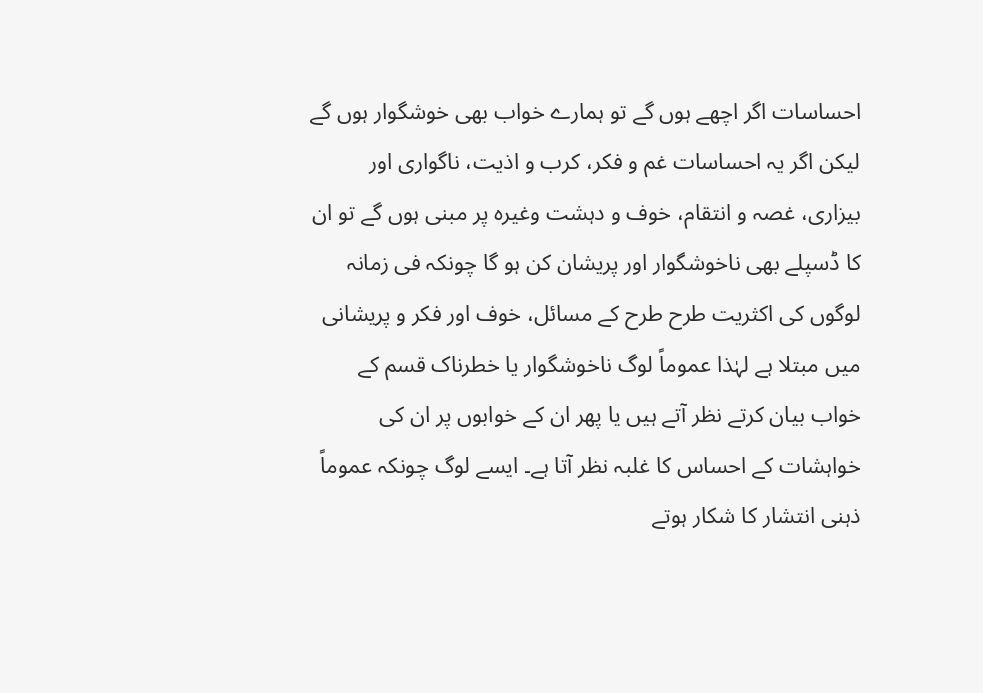احساسات اگر اچھے ہوں گے تو ہمارے خواب بھی خوشگوار ہوں گے لیکن اگر یہ احساسات غم و فکر، کرب و اذیت، ناگواری اور بیزاری، غصہ و انتقام، خوف و دہشت وغیرہ پر مبنی ہوں گے تو ان کا ڈسپلے بھی ناخوشگوار اور پریشان کن ہو گا چونکہ فی زمانہ لوگوں کی اکثریت طرح طرح کے مسائل، خوف اور فکر و پریشانی میں مبتلا ہے لہٰذا عموماً لوگ ناخوشگوار یا خطرناک قسم کے خواب بیان کرتے نظر آتے ہیں یا پھر ان کے خوابوں پر ان کی خواہشات کے احساس کا غلبہ نظر آتا ہے۔ ایسے لوگ چونکہ عموماً ذہنی انتشار کا شکار ہوتے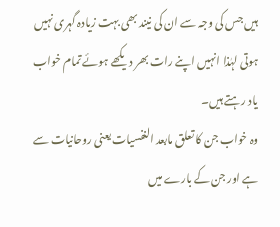ہیں جس کی وجہ سے ان کی نیند بھی بہت زیادہ گہری نہیں ہوتی لہٰذا انہیں اپنے رات بھر دیکھے ہوئے تمام خواب یاد رہتے ہیں۔
وہ خواب جن کا تعلق مابعد النفسیات یعنی روحانیات سے ہے اور جن کے بارے میں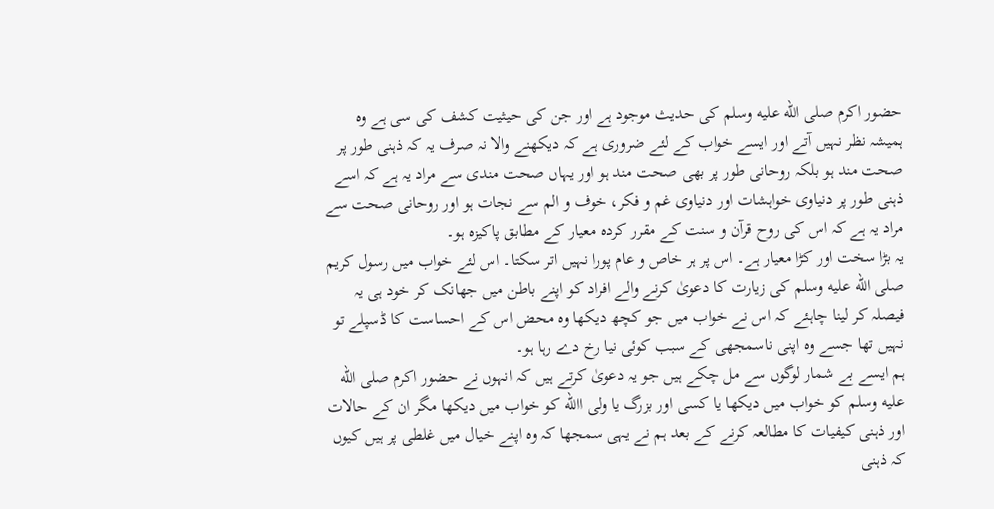حضور اکرم صلى الله عليه وسلم کی حدیث موجود ہے اور جن کی حیثیت کشف کی سی ہے وہ ہمیشہ نظر نہیں آتے اور ایسے خواب کے لئے ضروری ہے کہ دیکھنے والا نہ صرف یہ کہ ذہنی طور پر صحت مند ہو بلکہ روحانی طور پر بھی صحت مند ہو اور یہاں صحت مندی سے مراد یہ ہے کہ اسے ذہنی طور پر دنیاوی خواہشات اور دنیاوی غم و فکر، خوف و الم سے نجات ہو اور روحانی صحت سے مراد یہ ہے کہ اس کی روح قرآن و سنت کے مقرر کردہ معیار کے مطابق پاکیزہ ہو۔
یہ بڑا سخت اور کڑا معیار ہے۔ اس پر ہر خاص و عام پورا نہیں اتر سکتا۔ اس لئے خواب میں رسول کریم صلى الله عليه وسلم کی زیارت کا دعویٰ کرنے والے افراد کو اپنے باطن میں جھانک کر خود ہی یہ فیصلہ کر لینا چاہئے کہ اس نے خواب میں جو کچھ دیکھا وہ محض اس کے احساست کا ڈسپلے تو نہیں تھا جسے وہ اپنی ناسمجھی کے سبب کوئی نیا رخ دے رہا ہو۔
ہم ایسے بے شمار لوگوں سے مل چکے ہیں جو یہ دعویٰ کرتے ہیں کہ انہوں نے حضور اکرم صلى الله عليه وسلم کو خواب میں دیکھا یا کسی اور بزرگ یا ولی االله کو خواب میں دیکھا مگر ان کے حالات اور ذہنی کیفیات کا مطالعہ کرنے کے بعد ہم نے یہی سمجھا کہ وہ اپنے خیال میں غلطی پر ہیں کیوں کہ ذہنی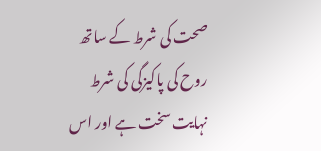صحت کی شرط کے ساتھ روح کی پاکیزگی کی شرط نہایت سخت ہے اور اس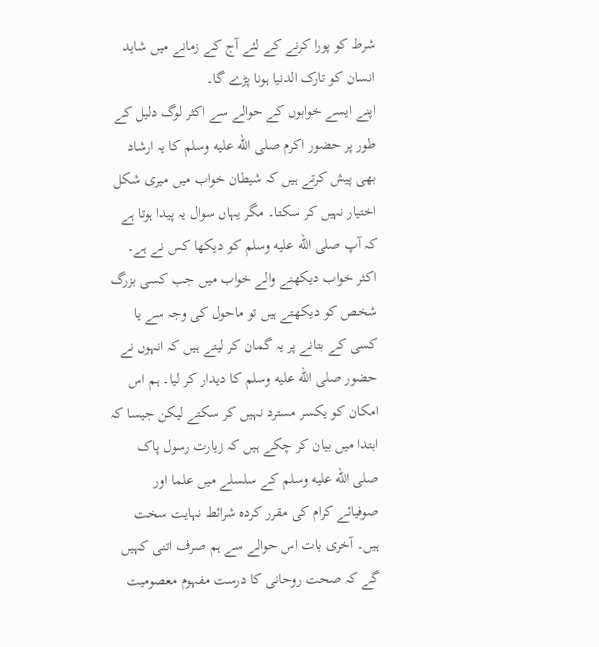شرط کو پورا کرنے کے لئے آج کے زمانے میں شاید انسان کو تارک الدنیا ہونا پڑے گا۔
اپنے ایسے خوابوں کے حوالے سے اکثر لوگ دلیل کے طور پر حضور اکرم صلى الله عليه وسلم کا یہ ارشاد بھی پیش کرتے ہیں کہ شیطان خواب میں میری شکل اختیار نہیں کر سکتا۔ مگر یہاں سوال یہ پیدا ہوتا ہے کہ آپ صلى الله عليه وسلم کو دیکھا کس نے ہے۔ اکثر خواب دیکھنے والے خواب میں جب کسی بزرگ شخص کو دیکھتے ہیں تو ماحول کی وجہ سے یا کسی کے بتانے پر یہ گمان کر لیتے ہیں کہ انہوں نے حضور صلى الله عليه وسلم کا دیدار کر لیا۔ ہم اس امکان کو یکسر مسترد نہیں کر سکتے لیکن جیسا کہ ابتدا میں بیان کر چکے ہیں کہ زیارت رسول پاک صلى الله عليه وسلم کے سلسلے میں علما اور صوفیائے کرام کی مقرر کردہ شرائط نہایت سخت ہیں۔ آخری بات اس حوالے سے ہم صرف اتنی کہیں گے کہ صحت روحانی کا درست مفہوم معصومیت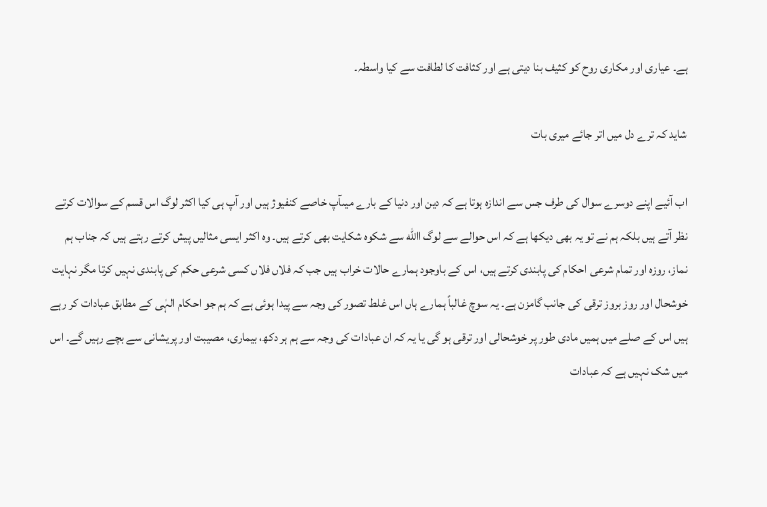ہے۔ عیاری اور مکاری روح کو کثیف بنا دیتی ہے اور کثافت کا لطافت سے کیا واسطہ۔

شاید کہ ترے دل میں اتر جائے میری بات

اب آئیے اپنے دوسرے سوال کی طرف جس سے اندازہ ہوتا ہے کہ دین اور دنیا کے بارے میںآپ خاصے کنفیوژ ہیں اور آپ ہی کیا اکثر لوگ اس قسم کے سوالات کرتے نظر آتے ہیں بلکہ ہم نے تو یہ بھی دیکھا ہے کہ اس حوالے سے لوگ االله سے شکوہ شکایت بھی کرتے ہیں۔ وہ اکثر ایسی مثالیں پیش کرتے رہتے ہیں کہ جناب ہم نماز، روزہ اور تمام شرعی احکام کی پابندی کرتے ہیں، اس کے باوجود ہمارے حالات خراب ہیں جب کہ فلاں فلاں کسی شرعی حکم کی پابندی نہیں کرتا مگر نہایت خوشحال اور روز بروز ترقی کی جانب گامزن ہے۔ یہ سوچ غالباً ہمارے ہاں اس غلط تصور کی وجہ سے پیدا ہوئی ہے کہ ہم جو احکام الہٰی کے مطابق عبادات کر رہے ہیں اس کے صلے میں ہمیں مادی طور پر خوشحالی اور ترقی ہو گی یا یہ کہ ان عبادات کی وجہ سے ہم ہر دکھ، بیماری، مصیبت اور پریشانی سے بچے رہیں گے۔ اس میں شک نہیں ہے کہ عبادات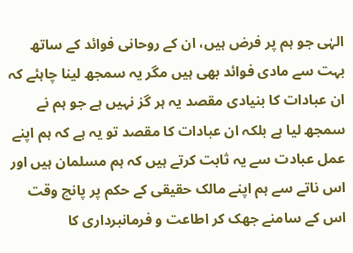الہٰی جو ہم پر فرض ہیں، ان کے روحانی فوائد کے ساتھ بہت سے مادی فوائد بھی ہیں مگر یہ سمجھ لینا چاہئے کہ ان عبادات کا بنیادی مقصد یہ ہر گز نہیں ہے جو ہم نے سمجھ لیا ہے بلکہ ان عبادات کا مقصد تو یہ ہے کہ ہم اپنے عمل عبادت سے یہ ثابت کرتے ہیں کہ ہم مسلمان ہیں اور اس ناتے سے ہم اپنے مالک حقیقی کے حکم پر پانچ وقت اس کے سامنے جھک کر اطاعت و فرمانبرداری کا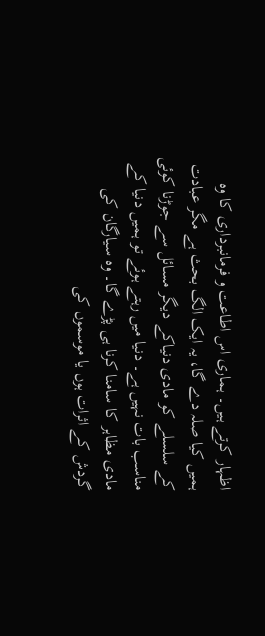اظہار کرتے ہیں۔ ہماری اس اطاعت و فرمانبرداری کا وہ ہمیں کیا صلہ دے گا، یہ ایک الگ بحث ہے مگر عبادت کے سلسلے کو مادی دنیاکے دیگر مسائل سے جوڑنا کوئی مناسب بات نہیں ہے۔ دنیا میں رہتے ہوئے تو ہمیں دنیا کے مادی مظاہر کا سامنا کرنا ہی پڑے گا۔ وہ سیارگان کی گردش کے اثرات ہوں یا موسموں کی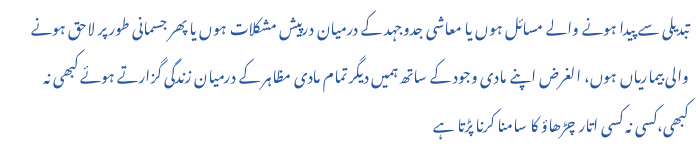تبدیلی سے پیدا ہونے والے مسائل ہوں یا معاشی جدوجہد کے درمیان درپیش مشکلات ہوں یا پھر جسمانی طور پر لاحق ہونے والی بیماریاں ہوں، الغرض اپنے مادی وجود کے ساتھ ہمیں دیگر تمام مادی مظاہر کے درمیان زندگی گزارتے ہوئے کبھی نہ کبھی،کسی نہ کسی اتار چڑھاؤ کا سامنا کرنا پڑتا ہے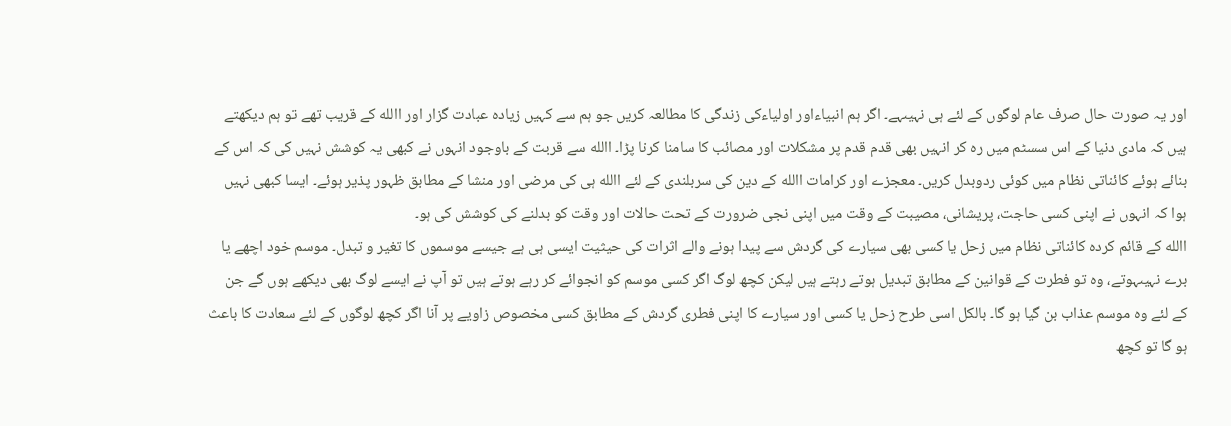اور یہ صورت حال صرف عام لوگوں کے لئے ہی نہیںہے۔ اگر ہم انبیاءاور اولیاءکی زندگی کا مطالعہ کریں جو ہم سے کہیں زیادہ عبادت گزار اور االله کے قریب تھے تو ہم دیکھتے ہیں کہ مادی دنیا کے اس سسٹم میں رہ کر انہیں بھی قدم قدم پر مشکلات اور مصائب کا سامنا کرنا پڑا۔ االله سے قربت کے باوجود انہوں نے کبھی یہ کوشش نہیں کی کہ اس کے بنائے ہوئے کائناتی نظام میں کوئی ردوبدل کریں۔ معجزے اور کرامات االله کے دین کی سربلندی کے لئے االله ہی کی مرضی اور منشا کے مطابق ظہور پذیر ہوئے۔ ایسا کبھی نہیں ہوا کہ انہوں نے اپنی کسی حاجت، پریشانی، مصیبت کے وقت میں اپنی نجی ضرورت کے تحت حالات اور وقت کو بدلنے کی کوشش کی ہو۔
االله کے قائم کردہ کائناتی نظام میں زحل یا کسی بھی سیارے کی گردش سے پیدا ہونے والے اثرات کی حیثیت ایسی ہی ہے جیسے موسموں کا تغیر و تبدل۔ موسم خود اچھے یا برے نہیںہوتے، وہ تو فطرت کے قوانین کے مطابق تبدیل ہوتے رہتے ہیں لیکن کچھ لوگ اگر کسی موسم کو انجوائے کر رہے ہوتے ہیں تو آپ نے ایسے لوگ بھی دیکھے ہوں گے جن کے لئے وہ موسم عذاب بن گیا ہو گا۔ بالکل اسی طرح زحل یا کسی اور سیارے کا اپنی فطری گردش کے مطابق کسی مخصوص زاویے پر آنا اگر کچھ لوگوں کے لئے سعادت کا باعث ہو گا تو کچھ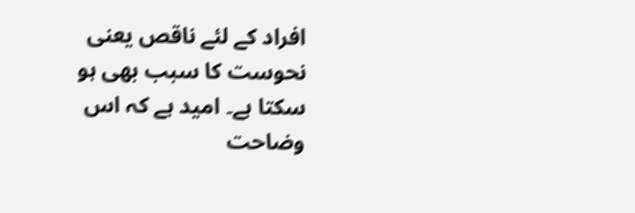افراد کے لئے ناقص یعنی نحوست کا سبب بھی ہو سکتا ہے۔ امید ہے کہ اس وضاحت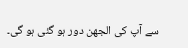سے آپ کی الجھن دور ہو گئی ہو گی۔